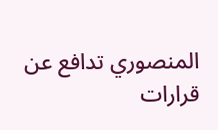المنصوري تدافع عن قرارات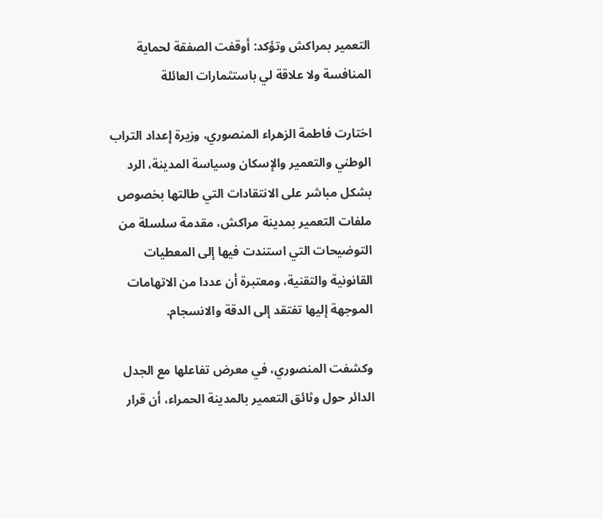التعمير بمراكش وتؤكد: أوقفت الصفقة لحماية المنافسة ولا علاقة لي باستثمارات العائلة

اختارت فاطمة الزهراء المنصوري، وزيرة إعداد التراب الوطني والتعمير والإسكان وسياسة المدينة، الرد بشكل مباشر على الانتقادات التي طالتها بخصوص ملفات التعمير بمدينة مراكش، مقدمة سلسلة من التوضيحات التي استندت فيها إلى المعطيات القانونية والتقنية، ومعتبرة أن عددا من الاتهامات الموجهة إليها تفتقد إلى الدقة والانسجام.

وكشفت المنصوري، في معرض تفاعلها مع الجدل الدائر حول وثائق التعمير بالمدينة الحمراء، أن قرار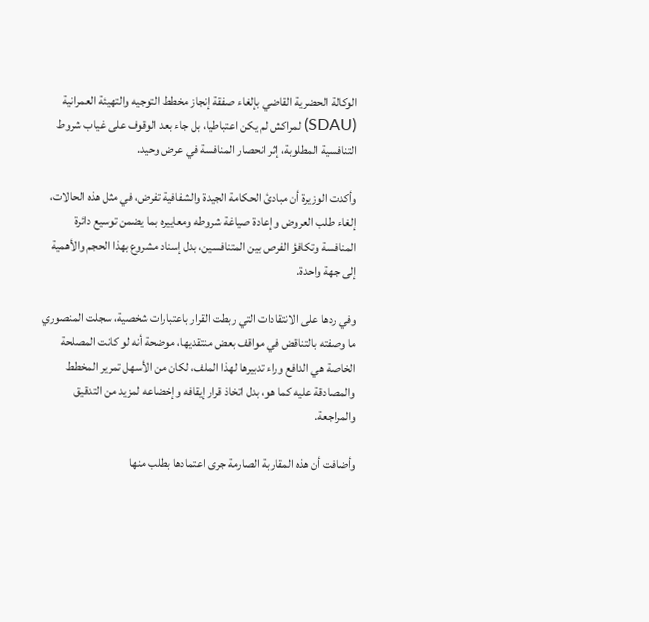الوكالة الحضرية القاضي بإلغاء صفقة إنجاز مخطط التوجيه والتهيئة العمرانية (SDAU) لمراكش لم يكن اعتباطيا، بل جاء بعد الوقوف على غياب شروط التنافسية المطلوبة، إثر انحصار المنافسة في عرض وحيد.

وأكدت الوزيرة أن مبادئ الحكامة الجيدة والشفافية تفرض، في مثل هذه الحالات، إلغاء طلب العروض وإعادة صياغة شروطه ومعاييره بما يضمن توسيع دائرة المنافسة وتكافؤ الفرص بين المتنافسين، بدل إسناد مشروع بهذا الحجم والأهمية إلى جهة واحدة.

وفي ردها على الانتقادات التي ربطت القرار باعتبارات شخصية، سجلت المنصوري ما وصفته بالتناقض في مواقف بعض منتقديها، موضحة أنه لو كانت المصلحة الخاصة هي الدافع وراء تدبيرها لهذا الملف، لكان من الأسهل تمرير المخطط والمصادقة عليه كما هو، بدل اتخاذ قرار إيقافه وإخضاعه لمزيد من التدقيق والمراجعة.

وأضافت أن هذه المقاربة الصارمة جرى اعتمادها بطلب منها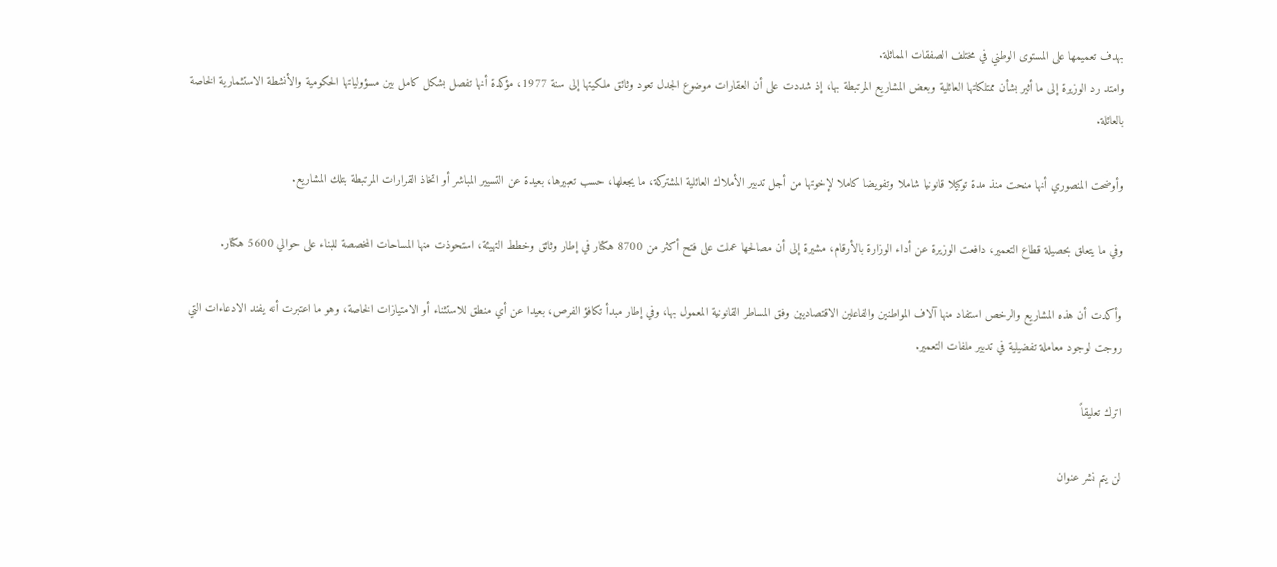بهدف تعميمها على المستوى الوطني في مختلف الصفقات المماثلة.
وامتد رد الوزيرة إلى ما أثير بشأن ممتلكاتها العائلية وبعض المشاريع المرتبطة بها، إذ شددت على أن العقارات موضوع الجدل تعود وثائق ملكيتها إلى سنة 1977، مؤكدة أنها تفصل بشكل كامل بين مسؤولياتها الحكومية والأنشطة الاستثمارية الخاصة بالعائلة.

وأوضحت المنصوري أنها منحت منذ مدة توكيلا قانونيا شاملا وتفويضا كاملا لإخوتها من أجل تدبير الأملاك العائلية المشتركة، ما يجعلها، حسب تعبيرها، بعيدة عن التسيير المباشر أو اتخاذ القرارات المرتبطة بتلك المشاريع.

وفي ما يتعلق بحصيلة قطاع التعمير، دافعت الوزيرة عن أداء الوزارة بالأرقام، مشيرة إلى أن مصالحها عملت على فتح أكثر من 8700 هكتار في إطار وثائق وخطط التهيئة، استحوذت منها المساحات المخصصة للبناء على حوالي 5600 هكتار.

وأكدت أن هذه المشاريع والرخص استفاد منها آلاف المواطنين والفاعلين الاقتصاديين وفق المساطر القانونية المعمول بها، وفي إطار مبدأ تكافؤ الفرص، بعيدا عن أي منطق للاستثناء أو الامتيازات الخاصة، وهو ما اعتبرت أنه يفند الادعاءات التي روجت لوجود معاملة تفضيلية في تدبير ملفات التعمير.

اترك تعليقاً

لن يتم نشر عنوان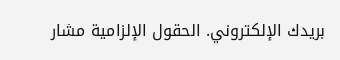بريدك الإلكتروني. الحقول الإلزامية مشار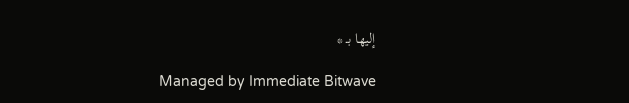إليها بـ *

Managed by Immediate Bitwave